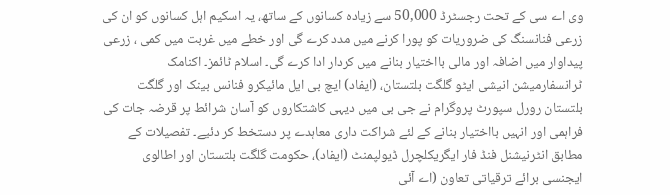وی اے سی کے تحت رجسٹرڈ 50,000 سے زیادہ کسانوں کے ساتھ، یہ اسکیم اہل کسانوں کو ان کی زرعی فنانسنگ کی ضروریات کو پورا کرنے میں مدد کرے گی اور خطے میں غربت میں کمی ، زرعی پیداوار میں اضافہ اور مالی بااختیار بنانے میں کردار ادا کرے گی۔ اسلام ٹائمز۔ اکنامک ٹرانسفارمیشن انیشی ایٹو گلگت بلتستان، (ایفاد) ایچ بی ایل مائیکرو فنانس بینک اور گلگت بلتستان رورل سپورٹ پروگرام نے جی بی میں دیہی کاشتکاروں کو آسان شرائط پر قرضہ جات کی فراہمی اور انہیں بااختیار بنانے کے لئے شراکت داری معاہدے پر دستخط کر دئیے۔ تفصیلات کے مطابق انٹرنیشنل فنڈ فار ایگریکلچرل ڈیولپمنٹ (ایفاد)، حکومت گلگت بلتستان اور اطالوی ایجنسی برائے ترقیاتی تعاون (اے آئی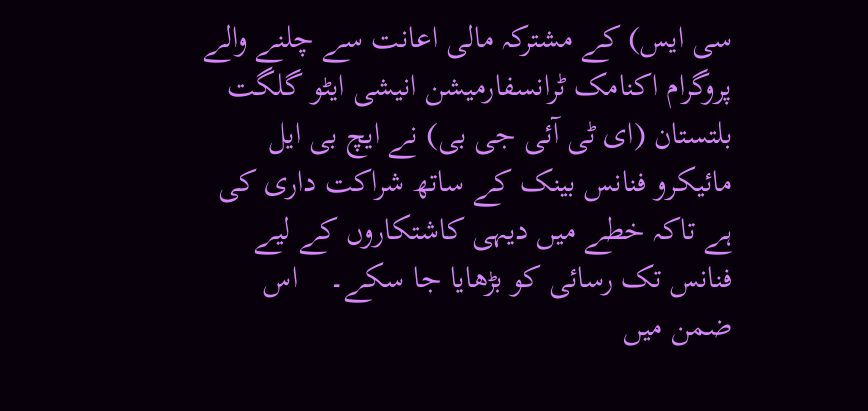سی ایس) کے مشترکہ مالی اعانت سے چلنے والے پروگرام اکنامک ٹرانسفارمیشن انیشی ایٹو گلگت بلتستان (ای ٹی آئی جی بی) نے ایچ بی ایل مائیکرو فنانس بینک کے ساتھ شراکت داری کی ہے تاکہ خطے میں دیہی کاشتکاروں کے لیے فنانس تک رسائی کو بڑھایا جا سکے۔    اس ضمن میں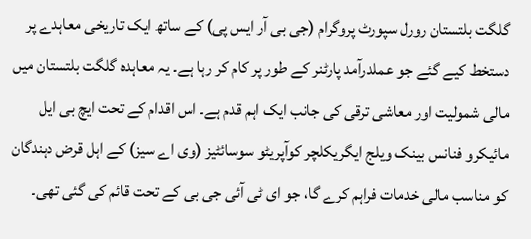گلگت بلتستان رورل سپورٹ پروگرام (جی بی آر ایس پی) کے ساتھ ایک تاریخی معاہدے پر دستخط کیے گئے جو عملدرآمد پارٹنر کے طور پر کام کر رہا ہے۔ یہ معاہدہ گلگت بلتستان میں مالی شمولیت اور معاشی ترقی کی جانب ایک اہم قدم ہے۔ اس اقدام کے تحت ایچ بی ایل مائیکرو فنانس بینک ویلج ایگریکلچر کوآپریٹو سوسائٹیز (وی اے سیز) کے اہل قرض دہندگان کو مناسب مالی خدمات فراہم کرے گا، جو ای ٹی آئی جی بی کے تحت قائم کی گئی تھی۔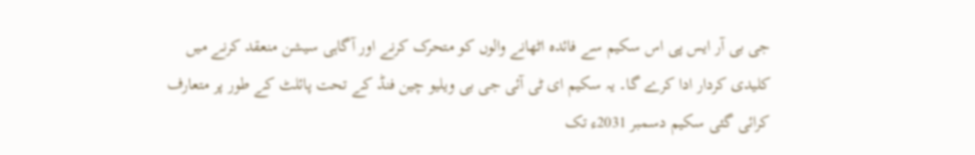جی بی آر ایس پی اس سکیم سے فائدہ اٹھانے والوں کو متحرک کرنے اور آگاہی سیشن منعقد کرنے میں کلیدی کردار ادا کرے گا۔ یہ سکیم ای ٹی آئی جی بی ویلیو چین فنڈ کے تحت پائلٹ کے طور پر متعارف کرائی گئی سکیم دسمبر 2031ء تک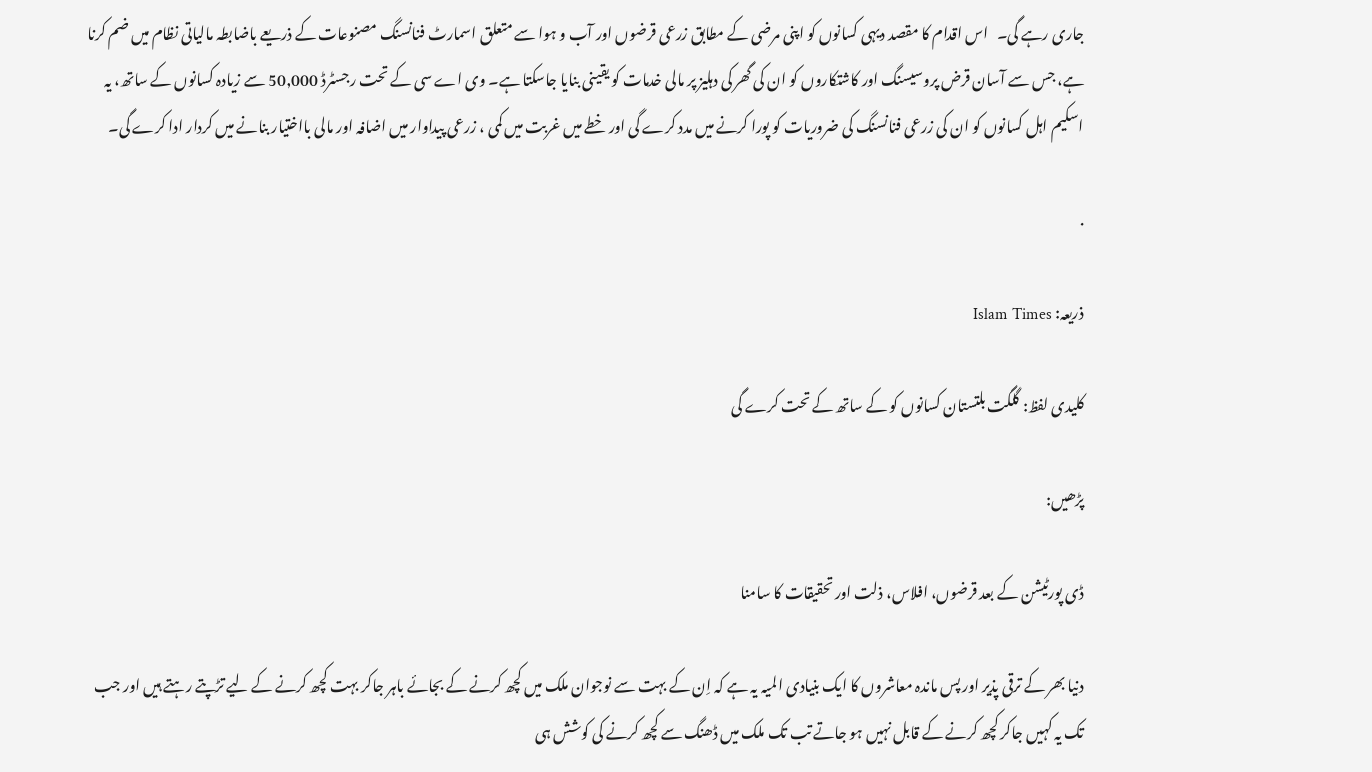جاری رہے گی۔   اس اقدام کا مقصد دیہی کسانوں کو اپنی مرضی کے مطابق زرعی قرضوں اور آب و ہوا سے متعلق اسمارٹ فنانسنگ مصنوعات کے ذریعے باضابطہ مالیاتی نظام میں ضم کرنا ہے، جس سے آسان قرض پروسیسنگ اور کاشتکاروں کو ان کی گھر کی دہلیز پر مالی خدمات کو یقینی بنایا جاسکتا ہے۔ وی اے سی کے تحت رجسٹرڈ 50,000 سے زیادہ کسانوں کے ساتھ، یہ اسکیم اہل کسانوں کو ان کی زرعی فنانسنگ کی ضروریات کو پورا کرنے میں مدد کرے گی اور خطے میں غربت میں کمی ، زرعی پیداوار میں اضافہ اور مالی بااختیار بنانے میں کردار ادا کرے گی۔

.

ذریعہ: Islam Times

کلیدی لفظ: گلگت بلتستان کسانوں کو کے ساتھ کے تحت کرے گی

پڑھیں:

ڈی پورٹیشن کے بعد قرضوں، افلاس، ذلت اور تحقیقات کا سامنا

دنیا بھر کے ترقی پذیر اور پس ماندہ معاشروں کا ایک بنیادی المیہ یہ ہے کہ اِن کے بہت سے نوجوان ملک میں کچھ کرنے کے بجائے باہر جاکر بہت کچھ کرنے کے لیے تڑپتے رہتے ہیں اور جب تک یہ کہیں جاکر کچھ کرنے کے قابل نہیں ہو جاتے تب تک ملک میں ڈھنگ سے کچھ کرنے کی کوشش ہی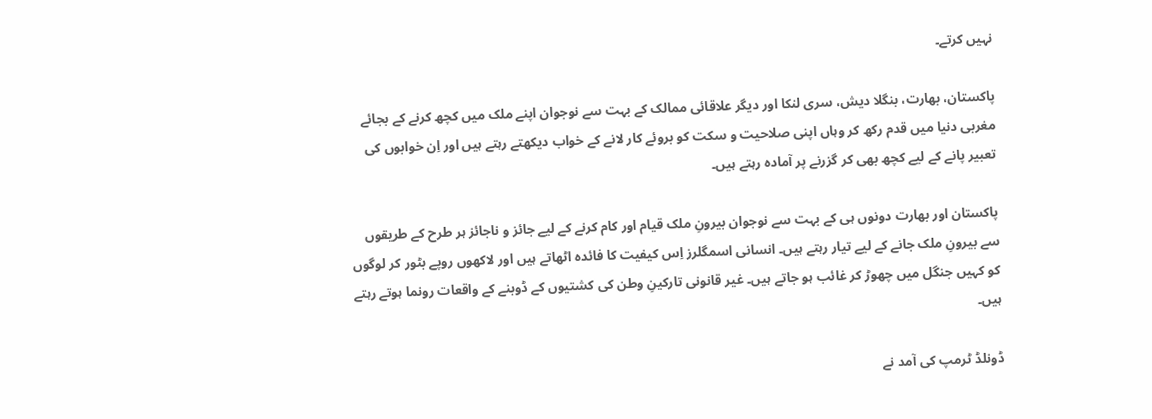نہیں کرتے۔

پاکستان، بھارت، بنگلا دیش، سری لنکا اور دیگر علاقائی ممالک کے بہت سے نوجوان اپنے ملک میں کچھ کرنے کے بجائے مغربی دنیا میں قدم رکھ کر وہاں اپنی صلاحیت و سکت کو بروئے کار لانے کے خواب دیکھتے رہتے ہیں اور اِن خوابوں کی تعبیر پانے کے لیے کچھ بھی کر گزرنے پر آمادہ رہتے ہیں۔

پاکستان اور بھارت دونوں ہی کے بہت سے نوجوان بیرونِ ملک قیام اور کام کرنے کے لیے جائز و ناجائز ہر طرح کے طریقوں سے بیرونِ ملک جانے کے لیے تیار رہتے ہیں۔ انسانی اسمگلرز اِس کیفیت کا فائدہ اٹھاتے ہیں اور لاکھوں روپے بٹور کر لوگوں کو کہیں جنگل میں چھوڑ کر غائب ہو جاتے ہیں۔ غیر قانونی تارکینِ وطن کی کشتیوں کے ڈوبنے کے واقعات رونما ہوتے رہتے ہیں۔

ڈونلڈ ٹرمپ کی آمد نے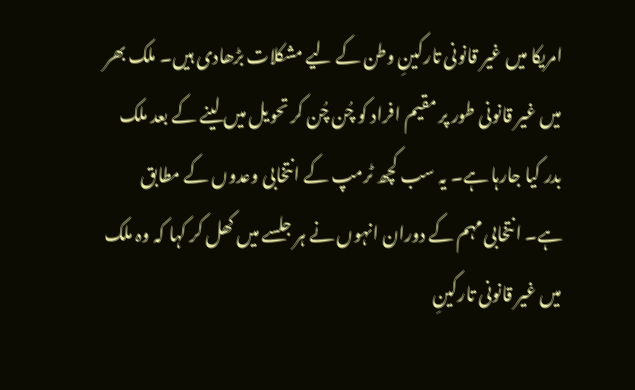امریکا میں غیر قانونی تارکینِ وطن کے لیے مشکلات بڑھادی ہیں۔ ملک بھر میں غیر قانونی طور پر مقیم افراد کو چُن چُن کر تحویل میں لینے کے بعد ملک بدر کیا جارہا ہے۔ یہ سب کچھ ٹرمپ کے انتخابی وعدوں کے مطابق ہے۔ انتخابی مہم کے دوران انہوں نے ہر جلسے میں کھل کر کہا کہ وہ ملک میں غیر قانونی تارکینِ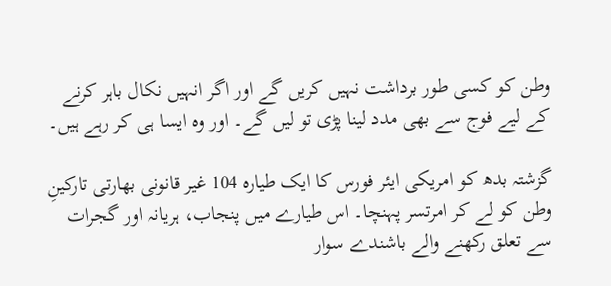وطن کو کسی طور برداشت نہیں کریں گے اور اگر انہیں نکال باہر کرنے کے لیے فوج سے بھی مدد لینا پڑی تو لیں گے۔ اور وہ ایسا ہی کر رہے ہیں۔

گزشتہ بدھ کو امریکی ایئر فورس کا ایک طیارہ 104 غیر قانونی بھارتی تارکینِ وطن کو لے کر امرتسر پہنچا۔ اس طیارے میں پنجاب، ہریانہ اور گجرات سے تعلق رکھنے والے باشندے سوار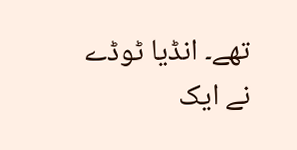تھے۔ انڈیا ٹوڈے نے ایک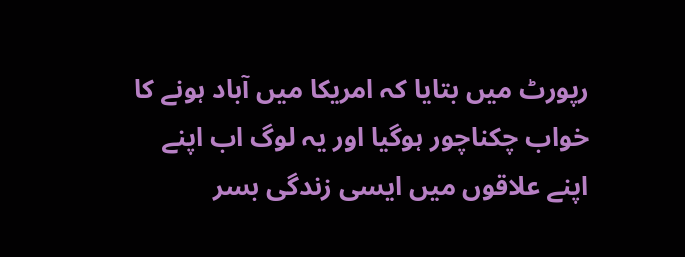رپورٹ میں بتایا کہ امریکا میں آباد ہونے کا خواب چکناچور ہوگیا اور یہ لوگ اب اپنے اپنے علاقوں میں ایسی زندگی بسر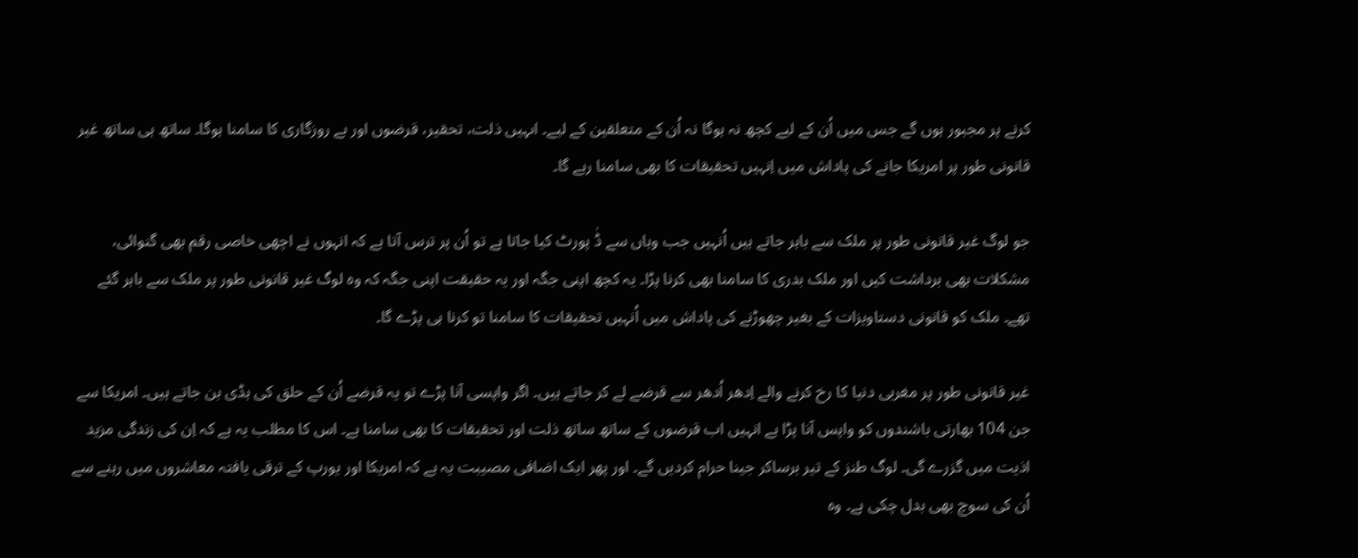کرنے پر مجبور ہوں گے جس میں اُن کے لیے کچھ نہ ہوگا نہ اُن کے متعلقین کے لیے۔ اںہیں ذلت، تحقیر، قرضوں اور بے روزگاری کا سامنا ہوگا۔ ساتھ ہی ساتھ غیر قانونی طور پر امریکا جانے کی پاداش میں اِنہیں تحقیقات کا بھی سامنا رہے گا۔

جو لوگ غیر قانونی طور پر ملک سے باہر جاتے ہیں اُنہیں جب وہاں سے ڈٰ پورٹ کیا جاتا ہے تو اُن پر ترس آتا ہے کہ انہوں نے اچھی خاصی رقم بھی گنوائی، مشکلات بھی برداشت کیں اور ملک بدری کا سامنا بھی کرنا پڑا۔ یہ کچھ اپنی جگہ اور یہ حقیقت اپنی جگہ کہ وہ لوگ غیر قانونی طور پر ملک سے باہر گئے تھے۔ ملک کو قانونی دستاویزات کے بغیر چھوڑنے کی پاداش میں اُنہیں تحقیقات کا سامنا تو کرنا ہی پڑے گا۔

غیر قانونی طور پر مغربی دنیا کا رخ کرنے والے اِدھر اُدھر سے قرضے لے کر جاتے ہیں۔ اگر واپسی آنا پڑے تو یہ قرضے اُن کے حلق کی ہڈی بن جاتے ہیں۔ امریکا سے جن 104 بھارتی باشندوں کو واپس آنا پڑا ہے انہیں اب قرضوں کے ساتھ ساتھ ذلت اور تحقیقات کا بھی سامنا ہے۔ اس کا مطلب یہ ہے کہ اِن کی زندگی مزید اذیت میں گزرے گی۔ لوگ طنز کے تیر برساکر جینا حرام کردیں گے۔ اور پھر ایک اضافی مصیبت یہ ہے کہ امریکا اور یورپ کے ترقی یافتہ معاشروں میں رہنے سے اُن کی سوچ بھی بدل چکی ہے۔ وہ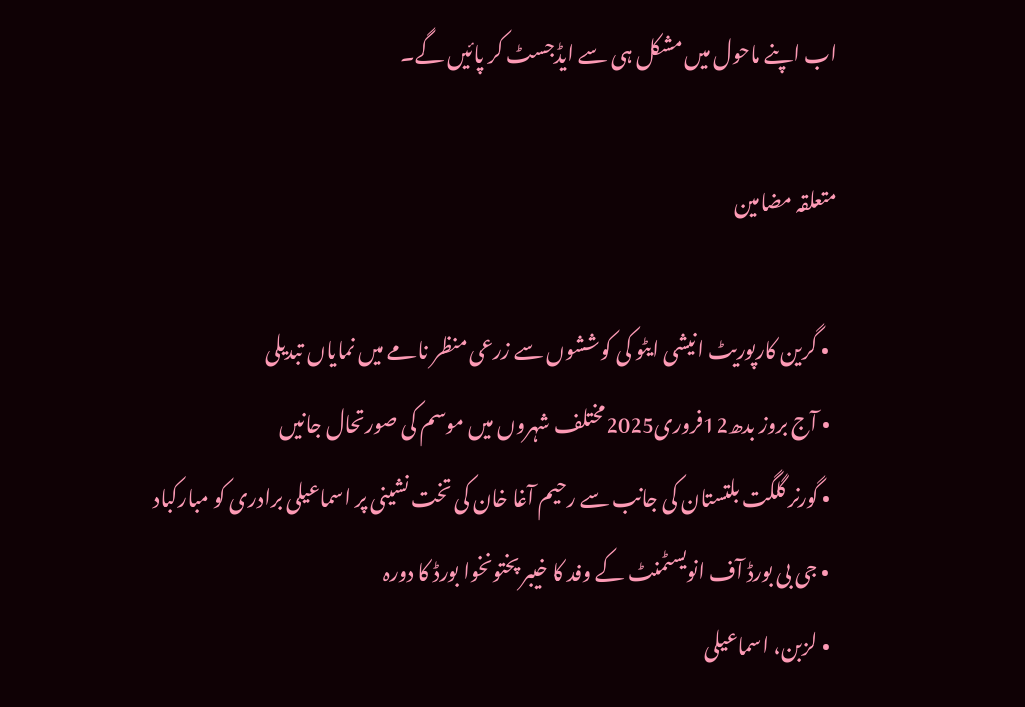اب اپنے ماحول میں مشکل ہی سے ایڈجسٹ کر پائیں گے۔

متعلقہ مضامین

  • گرین کارپوریٹ انیشی ایٹو کی کوششوں سے زرعی منظر نامے میں نمایاں تبدیلی
  • آج بروز بدھ12فروری2025مختلف شہروں میں موسم کی صورتحال جانیں
  • گورنر گلگت بلتستان کی جانب سے رحیم آغا خان کی تخت نشینی پر اسماعیلی برادری کو مبارکباد
  • جی بی بورڈ آف انویسٹمنٹ کے وفد کا خیبر پختونخوا بورڈ کا دورہ
  • لزبن، اسماعیلی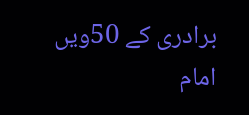برادری کے 50ویں امام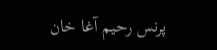پرنس رحیم آغا خان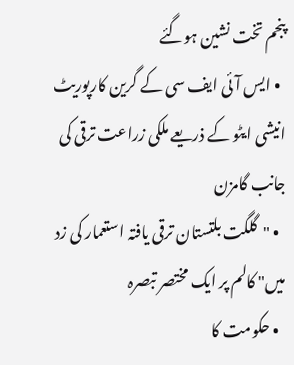پنجم تخت نشین ہوگئے
  • ایس آئی ایف سی کے گرین کارپوریٹ انیشی ایٹو کے ذریعے ملکی زراعت ترقی کی جانب گامزن
  • "گلگت بلتستان ترقی یافتہ استعمار کی زد میں" کالم پر ایک مختصر تبصرہ
  • حکومت کا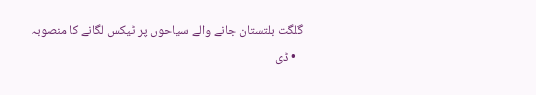گلگت بلتستان جانے والے سیاحوں پر ٹیکس لگانے کا منصوبہ
  • ڈی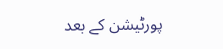پورٹیشن کے بعد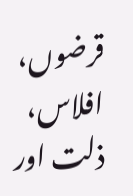قرضوں، افلاس، ذلت اور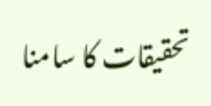تحقیقات کا سامنا